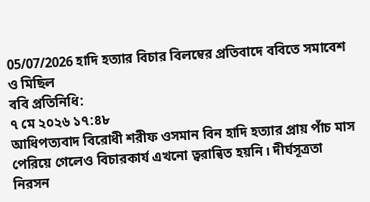05/07/2026 হাদি হত্যার বিচার বিলম্বের প্রতিবাদে ববিতে সমাবেশ ও মিছিল
ববি প্রতিনিধি:
৭ মে ২০২৬ ১৭:৪৮
আধিপত্যবাদ বিরোধী শরীফ ওসমান বিন হাদি হত্যার প্রায় পাঁচ মাস পেরিয়ে গেলেও বিচারকার্য এখনো ত্বরান্বিত হয়নি। দীর্ঘসূত্রতা নিরসন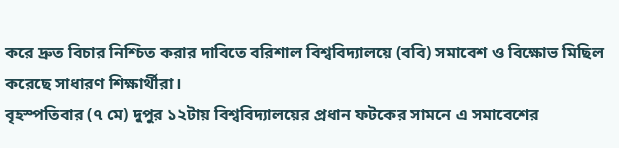করে দ্রুত বিচার নিশ্চিত করার দাবিতে বরিশাল বিশ্ববিদ্যালয়ে (ববি) সমাবেশ ও বিক্ষোভ মিছিল করেছে সাধারণ শিক্ষার্থীরা।
বৃহস্পতিবার (৭ মে) দুপুর ১২টায় বিশ্ববিদ্যালয়ের প্রধান ফটকের সামনে এ সমাবেশের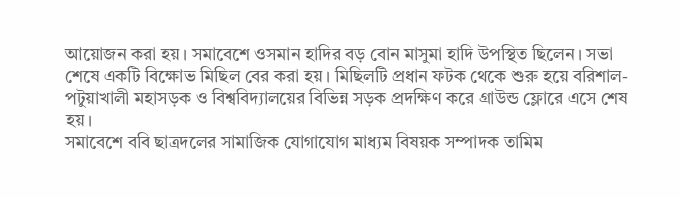আয়োজন করা হয়। সমাবেশে ওসমান হাদির বড় বোন মাসুমা হাদি উপস্থিত ছিলেন। সভা শেষে একটি বিক্ষোভ মিছিল বের করা হয়। মিছিলটি প্রধান ফটক থেকে শুরু হয়ে বরিশাল-পটুয়াখালী মহাসড়ক ও বিশ্ববিদ্যালয়ের বিভিন্ন সড়ক প্রদক্ষিণ করে গ্রাউন্ড ফ্লোরে এসে শেষ হয়।
সমাবেশে ববি ছাত্রদলের সামাজিক যোগাযোগ মাধ্যম বিষয়ক সম্পাদক তামিম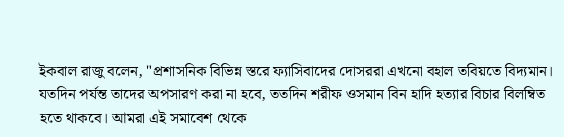ইকবাল রাজু বলেন, "প্রশাসনিক বিভিন্ন স্তরে ফ্যাসিবাদের দোসররা এখনো বহাল তবিয়তে বিদ্যমান। যতদিন পর্যন্ত তাদের অপসারণ করা না হবে, ততদিন শরীফ ওসমান বিন হাদি হত্যার বিচার বিলম্বিত হতে থাকবে। আমরা এই সমাবেশ থেকে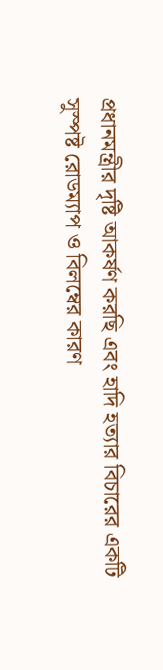প্রধানমন্ত্রীর দৃষ্টি আকর্ষণ করছি এবং হাদি হত্যার বিচারের একটি সুস্পষ্ট রোডম্যাপ ও বিলম্বের কারণ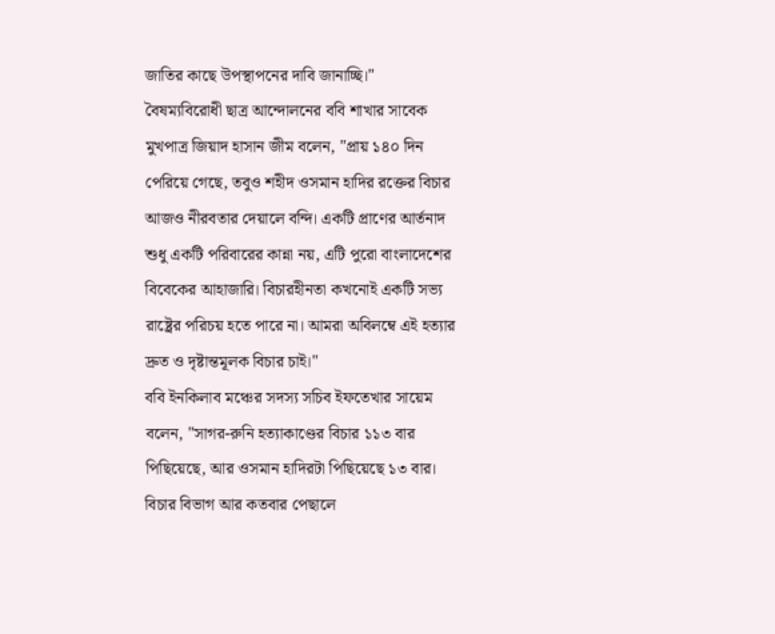জাতির কাছে উপস্থাপনের দাবি জানাচ্ছি।"
বৈষম্যবিরোধী ছাত্র আন্দোলনের ববি শাখার সাবেক মুখপাত্র জিয়াদ হাসান জীম বলেন, "প্রায় ১৪০ দিন পেরিয়ে গেছে, তবুও শহীদ ওসমান হাদির রক্তের বিচার আজও নীরবতার দেয়ালে বন্দি। একটি প্রাণের আর্তনাদ শুধু একটি পরিবারের কান্না নয়, এটি পুরো বাংলাদেশের বিবেকের আহাজারি। বিচারহীনতা কখনোই একটি সভ্য রাষ্ট্রের পরিচয় হতে পারে না। আমরা অবিলম্বে এই হত্যার দ্রুত ও দৃষ্টান্তমূলক বিচার চাই।"
ববি ইনকিলাব মঞ্চের সদস্য সচিব ইফতেখার সায়েম বলেন, "সাগর-রুনি হত্যাকাণ্ডের বিচার ১১৩ বার পিছিয়েছে, আর ওসমান হাদিরটা পিছিয়েছে ১৩ বার। বিচার বিভাগ আর কতবার পেছালে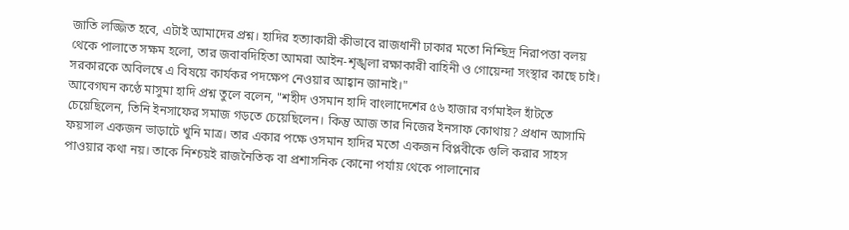জাতি লজ্জিত হবে, এটাই আমাদের প্রশ্ন। হাদির হত্যাকারী কীভাবে রাজধানী ঢাকার মতো নিশ্ছিদ্র নিরাপত্তা বলয় থেকে পালাতে সক্ষম হলো, তার জবাবদিহিতা আমরা আইন-শৃঙ্খলা রক্ষাকারী বাহিনী ও গোয়েন্দা সংস্থার কাছে চাই। সরকারকে অবিলম্বে এ বিষয়ে কার্যকর পদক্ষেপ নেওয়ার আহ্বান জানাই।"
আবেগঘন কণ্ঠে মাসুমা হাদি প্রশ্ন তুলে বলেন, "শহীদ ওসমান হাদি বাংলাদেশের ৫৬ হাজার বর্গমাইল হাঁটতে চেয়েছিলেন, তিনি ইনসাফের সমাজ গড়তে চেয়েছিলেন। কিন্তু আজ তার নিজের ইনসাফ কোথায়? প্রধান আসামি ফয়সাল একজন ভাড়াটে খুনি মাত্র। তার একার পক্ষে ওসমান হাদির মতো একজন বিপ্লবীকে গুলি করার সাহস পাওয়ার কথা নয়। তাকে নিশ্চয়ই রাজনৈতিক বা প্রশাসনিক কোনো পর্যায় থেকে পালানোর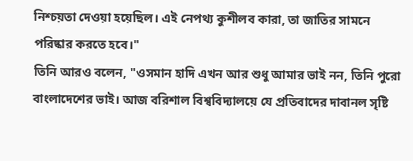নিশ্চয়তা দেওয়া হয়েছিল। এই নেপথ্য কুশীলব কারা, তা জাতির সামনে পরিষ্কার করতে হবে।"
তিনি আরও বলেন, "ওসমান হাদি এখন আর শুধু আমার ভাই নন, তিনি পুরো বাংলাদেশের ভাই। আজ বরিশাল বিশ্ববিদ্যালয়ে যে প্রতিবাদের দাবানল সৃষ্টি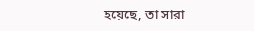হয়েছে, তা সারা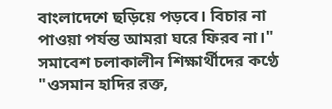বাংলাদেশে ছড়িয়ে পড়বে। বিচার না পাওয়া পর্যন্ত আমরা ঘরে ফিরব না।"
সমাবেশ চলাকালীন শিক্ষার্থীদের কণ্ঠে "ওসমান হাদির রক্ত,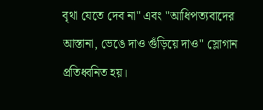বৃথা যেতে দেব না" এবং "আধিপত্যবাদের আস্তানা, ভেঙে দাও গুঁড়িয়ে দাও" স্লোগান প্রতিধ্বনিত হয়।